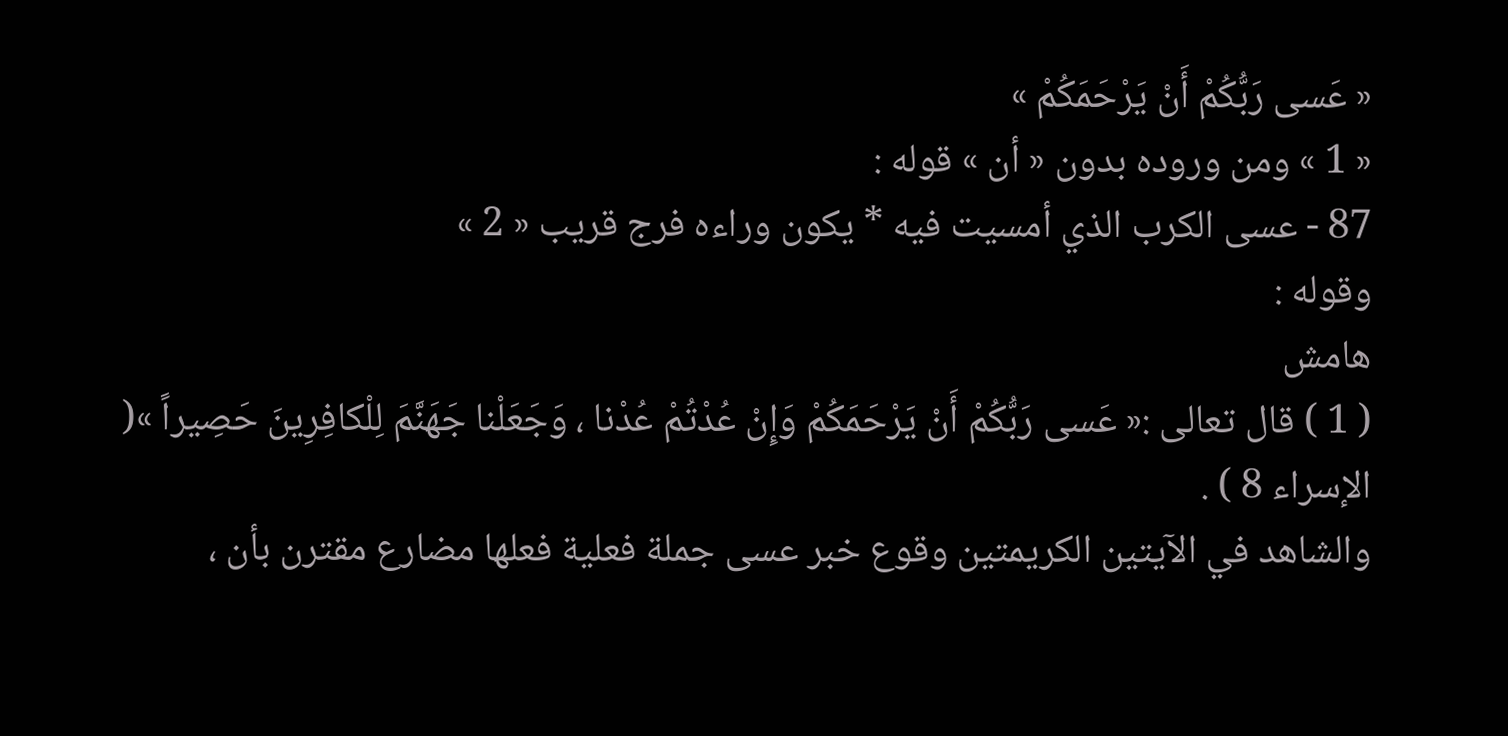« عَسى رَبُّكُمْ أَنْ يَرْحَمَكُمْ »
« 1 » ومن وروده بدون « أن » قوله :
87 - عسى الكرب الذي أمسيت فيه * يكون وراءه فرج قريب « 2 »
وقوله :
هامش
( 1 ) قال تعالى :« عَسى رَبُّكُمْ أَنْ يَرْحَمَكُمْ وَإِنْ عُدْتُمْ عُدْنا ، وَجَعَلْنا جَهَنَّمَ لِلْكافِرِينَ حَصِيراً »( الإسراء 8 ) .
والشاهد في الآيتين الكريمتين وقوع خبر عسى جملة فعلية فعلها مضارع مقترن بأن ،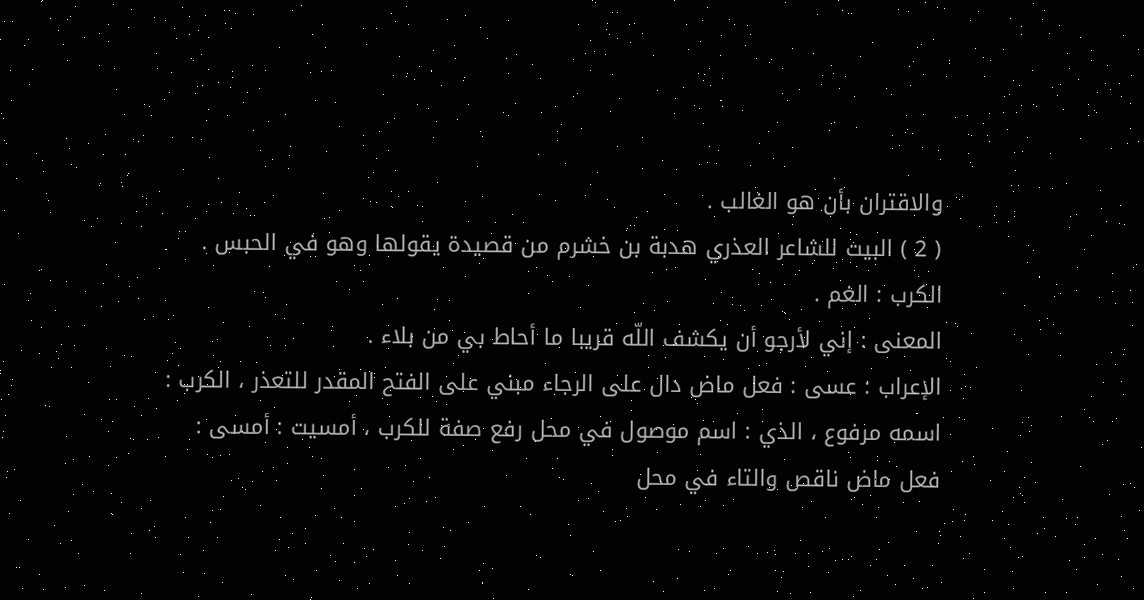والاقتران بأن هو الغالب .
( 2 ) البيت للشاعر العذري هدبة بن خشرم من قصيدة يقولها وهو في الحبس .
الكرب : الغم .
المعنى : إني لأرجو أن يكشف اللّه قريبا ما أحاط بي من بلاء .
الإعراب : عسى : فعل ماض دال على الرجاء مبني على الفتح المقدر للتعذر ، الكرب :
اسمه مرفوع ، الذي : اسم موصول في محل رفع صفة للكرب ، أمسيت : أمسى :
فعل ماض ناقص والتاء في محل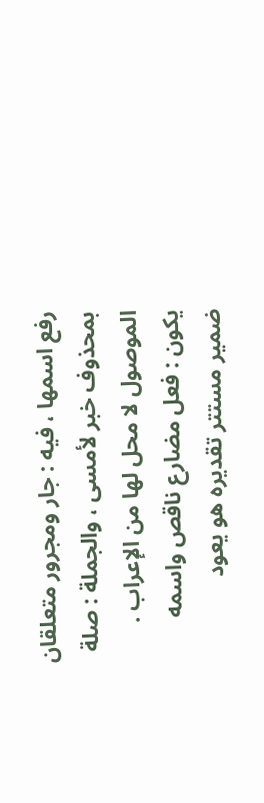رفع اسمها ، فيه : جار ومجرور متعلقان بمحذوف خبر لأمسى ، والجملة : صلة الموصول لا محل لها من الإعراب . يكون : فعل مضارع ناقص واسمه ضمير مستتر تقديره هو يعود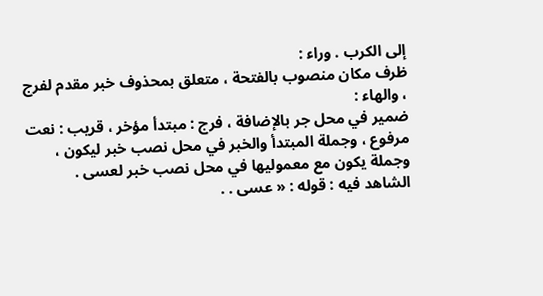إلى الكرب . وراء :
ظرف مكان منصوب بالفتحة ، متعلق بمحذوف خبر مقدم لفرج ، والهاء :
ضمير في محل جر بالإضافة ، فرج : مبتدأ مؤخر ، قريب : نعت مرفوع ، وجملة المبتدأ والخبر في محل نصب خبر ليكون ، وجملة يكون مع معموليها في محل نصب خبر لعسى .
الشاهد فيه : قوله : « عسى . .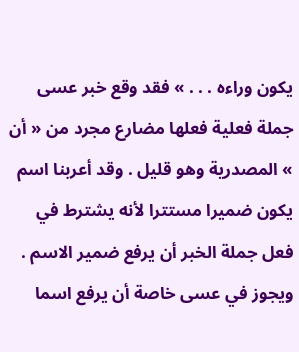يكون وراءه . . . » فقد وقع خبر عسى جملة فعلية فعلها مضارع مجرد من « أن » المصدرية وهو قليل . وقد أعربنا اسم يكون ضميرا مستترا لأنه يشترط في فعل جملة الخبر أن يرفع ضمير الاسم . ويجوز في عسى خاصة أن يرفع اسما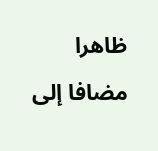ظاهرا مضافا إلى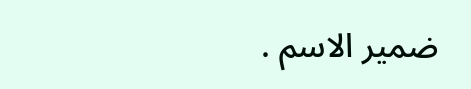ضمير الاسم .